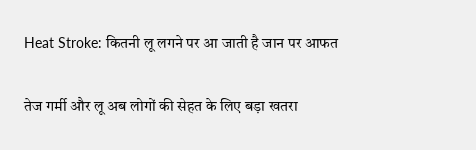Heat Stroke: कितनी लू लगने पर आ जाती है जान पर आफत

तेज गर्मी और लू अब लोगों की सेहत के लिए बड़ा खतरा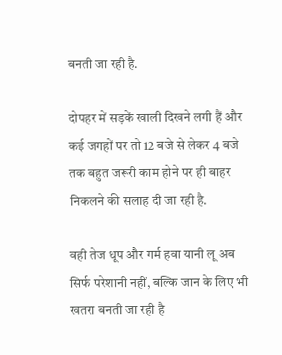बनती जा रही है.

दोपहर में सड़कें खाली दिखने लगी हैं और कई जगहों पर तो 12 बजे से लेकर 4 बजे तक बहुत जरूरी काम होने पर ही बाहर निकलने की सलाह दी जा रही है.

वही तेज धूप और गर्म हवा यानी लू अब सिर्फ परेशानी नहीं, बल्कि जान के लिए भी खतरा बनती जा रही है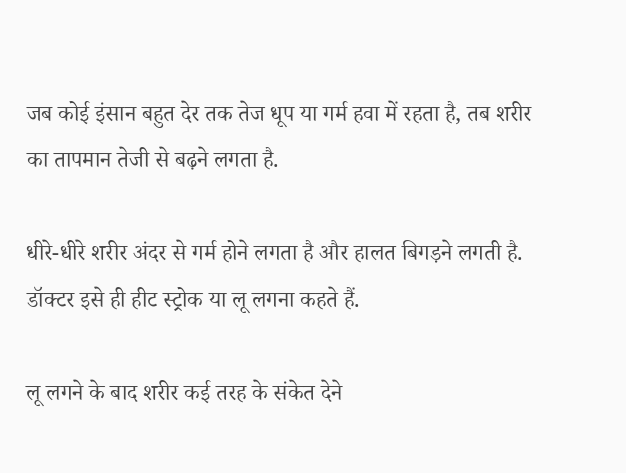जब कोई इंसान बहुत देर तक तेज धूप या गर्म हवा में रहता है, तब शरीर का तापमान तेजी से बढ़ने लगता है.

धीरे-धीरे शरीर अंदर से गर्म होने लगता है और हालत बिगड़ने लगती है. डॉक्टर इसे ही हीट स्ट्रोक या लू लगना कहते हैं.

लू लगने के बाद शरीर कई तरह के संकेत देने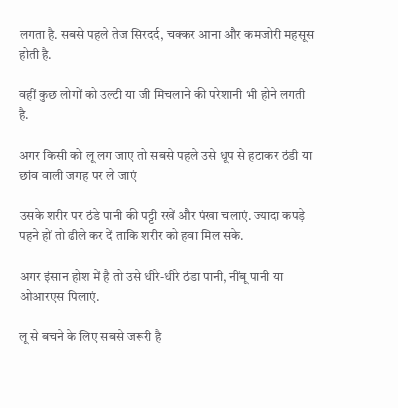लगता है. सबसे पहले तेज सिरदर्द, चक्कर आना और कमजोरी महसूस होती है.

वहीं कुछ लोगों को उल्टी या जी मिचलाने की परेशानी भी होने लगती है.

अगर किसी को लू लग जाए तो सबसे पहले उसे धूप से हटाकर ठंडी या छांव वाली जगह पर ले जाएं

उसके शरीर पर ठंडे पानी की पट्टी रखें और पंखा चलाएं. ज्यादा कपड़े पहने हों तो ढीले कर दें ताकि शरीर को हवा मिल सके.

अगर इंसान होश में है तो उसे धीरे-धीरे ठंडा पानी, नींबू पानी या ओआरएस पिलाएं.

लू से बचने के लिए सबसे जरूरी है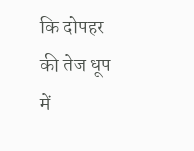कि दोपहर की तेज धूप में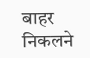बाहर निकलने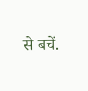से बचें.